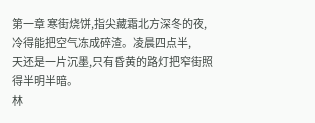第一章 寒街烧饼,指尖藏霜北方深冬的夜,冷得能把空气冻成碎渣。凌晨四点半,
天还是一片沉墨,只有昏黄的路灯把窄街照得半明半暗。
林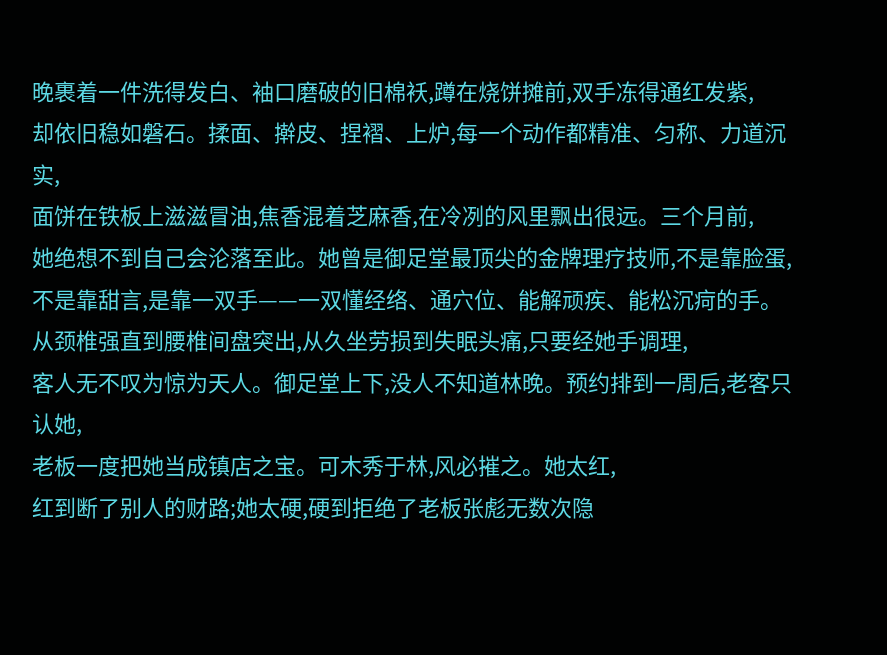晚裹着一件洗得发白、袖口磨破的旧棉袄,蹲在烧饼摊前,双手冻得通红发紫,
却依旧稳如磐石。揉面、擀皮、捏褶、上炉,每一个动作都精准、匀称、力道沉实,
面饼在铁板上滋滋冒油,焦香混着芝麻香,在冷冽的风里飘出很远。三个月前,
她绝想不到自己会沦落至此。她曾是御足堂最顶尖的金牌理疗技师,不是靠脸蛋,
不是靠甜言,是靠一双手——一双懂经络、通穴位、能解顽疾、能松沉疴的手。
从颈椎强直到腰椎间盘突出,从久坐劳损到失眠头痛,只要经她手调理,
客人无不叹为惊为天人。御足堂上下,没人不知道林晚。预约排到一周后,老客只认她,
老板一度把她当成镇店之宝。可木秀于林,风必摧之。她太红,
红到断了别人的财路;她太硬,硬到拒绝了老板张彪无数次隐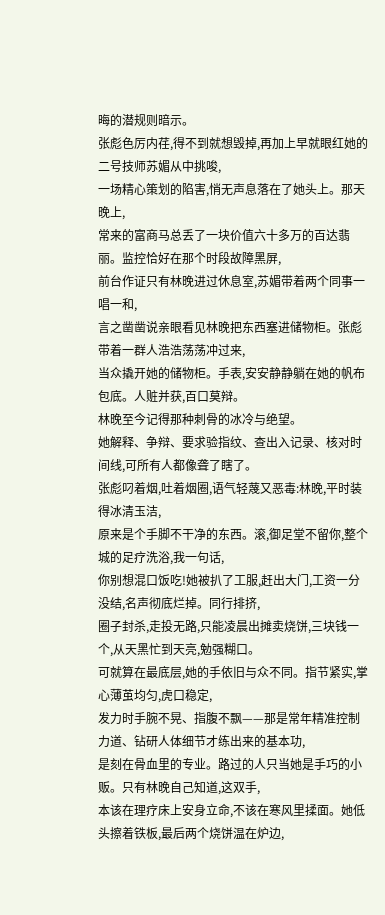晦的潜规则暗示。
张彪色厉内荏,得不到就想毁掉,再加上早就眼红她的二号技师苏媚从中挑唆,
一场精心策划的陷害,悄无声息落在了她头上。那天晚上,
常来的富商马总丢了一块价值六十多万的百达翡丽。监控恰好在那个时段故障黑屏,
前台作证只有林晚进过休息室,苏媚带着两个同事一唱一和,
言之凿凿说亲眼看见林晚把东西塞进储物柜。张彪带着一群人浩浩荡荡冲过来,
当众撬开她的储物柜。手表,安安静静躺在她的帆布包底。人赃并获,百口莫辩。
林晚至今记得那种刺骨的冰冷与绝望。
她解释、争辩、要求验指纹、查出入记录、核对时间线,可所有人都像聋了瞎了。
张彪叼着烟,吐着烟圈,语气轻蔑又恶毒:林晚,平时装得冰清玉洁,
原来是个手脚不干净的东西。滚,御足堂不留你,整个城的足疗洗浴,我一句话,
你别想混口饭吃!她被扒了工服,赶出大门,工资一分没结,名声彻底烂掉。同行排挤,
圈子封杀,走投无路,只能凌晨出摊卖烧饼,三块钱一个,从天黑忙到天亮,勉强糊口。
可就算在最底层,她的手依旧与众不同。指节紧实,掌心薄茧均匀,虎口稳定,
发力时手腕不晃、指腹不飘——那是常年精准控制力道、钻研人体细节才练出来的基本功,
是刻在骨血里的专业。路过的人只当她是手巧的小贩。只有林晚自己知道,这双手,
本该在理疗床上安身立命,不该在寒风里揉面。她低头擦着铁板,最后两个烧饼温在炉边,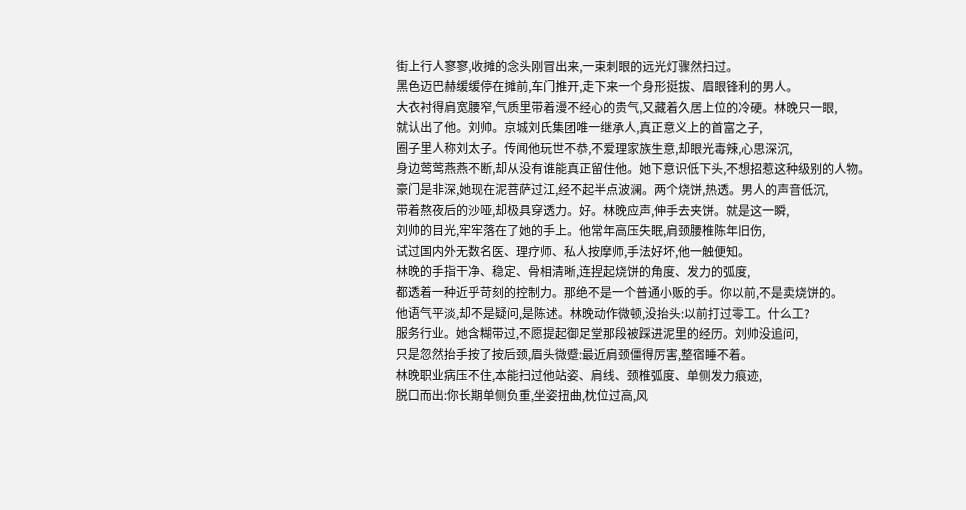街上行人寥寥,收摊的念头刚冒出来,一束刺眼的远光灯骤然扫过。
黑色迈巴赫缓缓停在摊前,车门推开,走下来一个身形挺拔、眉眼锋利的男人。
大衣衬得肩宽腰窄,气质里带着漫不经心的贵气,又藏着久居上位的冷硬。林晚只一眼,
就认出了他。刘帅。京城刘氏集团唯一继承人,真正意义上的首富之子,
圈子里人称刘太子。传闻他玩世不恭,不爱理家族生意,却眼光毒辣,心思深沉,
身边莺莺燕燕不断,却从没有谁能真正留住他。她下意识低下头,不想招惹这种级别的人物。
豪门是非深,她现在泥菩萨过江,经不起半点波澜。两个烧饼,热透。男人的声音低沉,
带着熬夜后的沙哑,却极具穿透力。好。林晚应声,伸手去夹饼。就是这一瞬,
刘帅的目光,牢牢落在了她的手上。他常年高压失眠,肩颈腰椎陈年旧伤,
试过国内外无数名医、理疗师、私人按摩师,手法好坏,他一触便知。
林晚的手指干净、稳定、骨相清晰,连捏起烧饼的角度、发力的弧度,
都透着一种近乎苛刻的控制力。那绝不是一个普通小贩的手。你以前,不是卖烧饼的。
他语气平淡,却不是疑问,是陈述。林晚动作微顿,没抬头:以前打过零工。什么工?
服务行业。她含糊带过,不愿提起御足堂那段被踩进泥里的经历。刘帅没追问,
只是忽然抬手按了按后颈,眉头微蹙:最近肩颈僵得厉害,整宿睡不着。
林晚职业病压不住,本能扫过他站姿、肩线、颈椎弧度、单侧发力痕迹,
脱口而出:你长期单侧负重,坐姿扭曲,枕位过高,风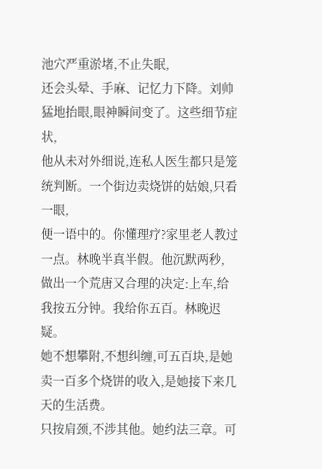池穴严重淤堵,不止失眠,
还会头晕、手麻、记忆力下降。刘帅猛地抬眼,眼神瞬间变了。这些细节症状,
他从未对外细说,连私人医生都只是笼统判断。一个街边卖烧饼的姑娘,只看一眼,
便一语中的。你懂理疗?家里老人教过一点。林晚半真半假。他沉默两秒,
做出一个荒唐又合理的决定:上车,给我按五分钟。我给你五百。林晚迟疑。
她不想攀附,不想纠缠,可五百块,是她卖一百多个烧饼的收入,是她接下来几天的生活费。
只按肩颈,不涉其他。她约法三章。可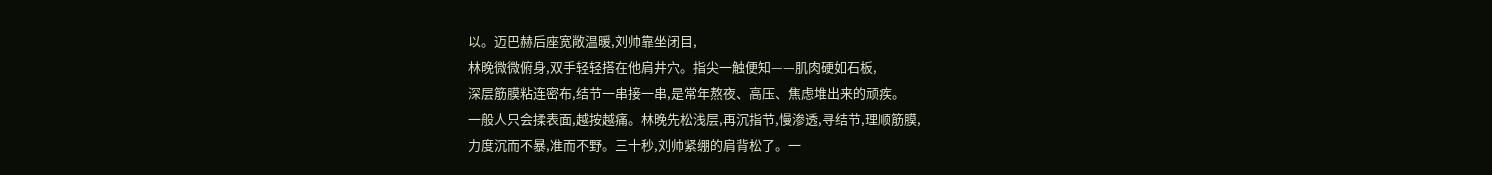以。迈巴赫后座宽敞温暖,刘帅靠坐闭目,
林晚微微俯身,双手轻轻搭在他肩井穴。指尖一触便知——肌肉硬如石板,
深层筋膜粘连密布,结节一串接一串,是常年熬夜、高压、焦虑堆出来的顽疾。
一般人只会揉表面,越按越痛。林晚先松浅层,再沉指节,慢渗透,寻结节,理顺筋膜,
力度沉而不暴,准而不野。三十秒,刘帅紧绷的肩背松了。一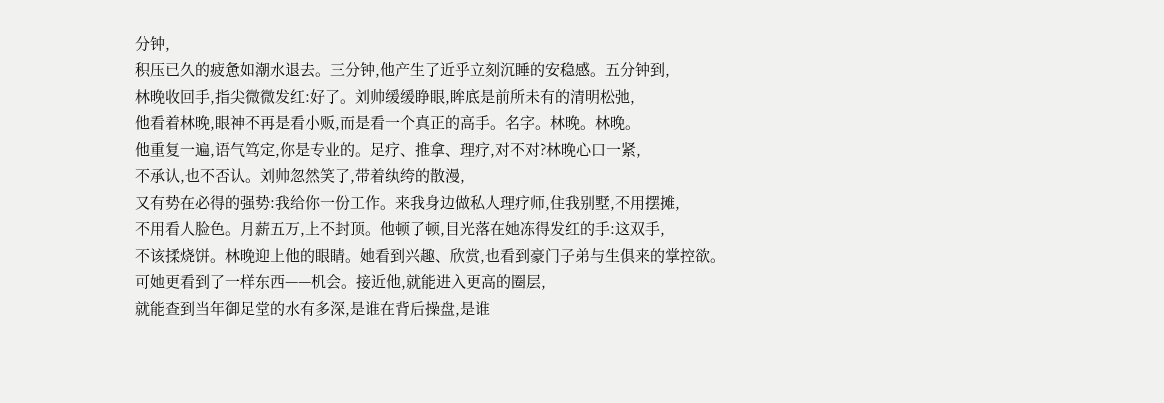分钟,
积压已久的疲惫如潮水退去。三分钟,他产生了近乎立刻沉睡的安稳感。五分钟到,
林晚收回手,指尖微微发红:好了。刘帅缓缓睁眼,眸底是前所未有的清明松弛,
他看着林晚,眼神不再是看小贩,而是看一个真正的高手。名字。林晚。林晚。
他重复一遍,语气笃定,你是专业的。足疗、推拿、理疗,对不对?林晚心口一紧,
不承认,也不否认。刘帅忽然笑了,带着纨绔的散漫,
又有势在必得的强势:我给你一份工作。来我身边做私人理疗师,住我别墅,不用摆摊,
不用看人脸色。月薪五万,上不封顶。他顿了顿,目光落在她冻得发红的手:这双手,
不该揉烧饼。林晚迎上他的眼睛。她看到兴趣、欣赏,也看到豪门子弟与生俱来的掌控欲。
可她更看到了一样东西——机会。接近他,就能进入更高的圈层,
就能查到当年御足堂的水有多深,是谁在背后操盘,是谁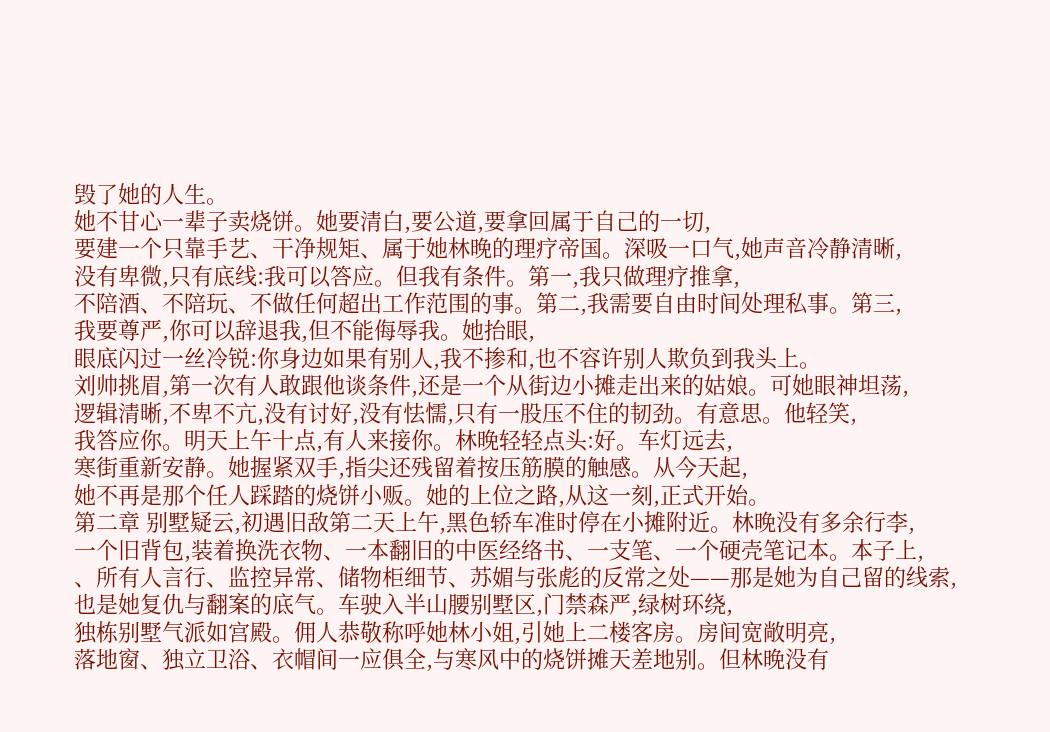毁了她的人生。
她不甘心一辈子卖烧饼。她要清白,要公道,要拿回属于自己的一切,
要建一个只靠手艺、干净规矩、属于她林晚的理疗帝国。深吸一口气,她声音冷静清晰,
没有卑微,只有底线:我可以答应。但我有条件。第一,我只做理疗推拿,
不陪酒、不陪玩、不做任何超出工作范围的事。第二,我需要自由时间处理私事。第三,
我要尊严,你可以辞退我,但不能侮辱我。她抬眼,
眼底闪过一丝冷锐:你身边如果有别人,我不掺和,也不容许别人欺负到我头上。
刘帅挑眉,第一次有人敢跟他谈条件,还是一个从街边小摊走出来的姑娘。可她眼神坦荡,
逻辑清晰,不卑不亢,没有讨好,没有怯懦,只有一股压不住的韧劲。有意思。他轻笑,
我答应你。明天上午十点,有人来接你。林晚轻轻点头:好。车灯远去,
寒街重新安静。她握紧双手,指尖还残留着按压筋膜的触感。从今天起,
她不再是那个任人踩踏的烧饼小贩。她的上位之路,从这一刻,正式开始。
第二章 别墅疑云,初遇旧敌第二天上午,黑色轿车准时停在小摊附近。林晚没有多余行李,
一个旧背包,装着换洗衣物、一本翻旧的中医经络书、一支笔、一个硬壳笔记本。本子上,
、所有人言行、监控异常、储物柜细节、苏媚与张彪的反常之处——那是她为自己留的线索,
也是她复仇与翻案的底气。车驶入半山腰别墅区,门禁森严,绿树环绕,
独栋别墅气派如宫殿。佣人恭敬称呼她林小姐,引她上二楼客房。房间宽敞明亮,
落地窗、独立卫浴、衣帽间一应俱全,与寒风中的烧饼摊天差地别。但林晚没有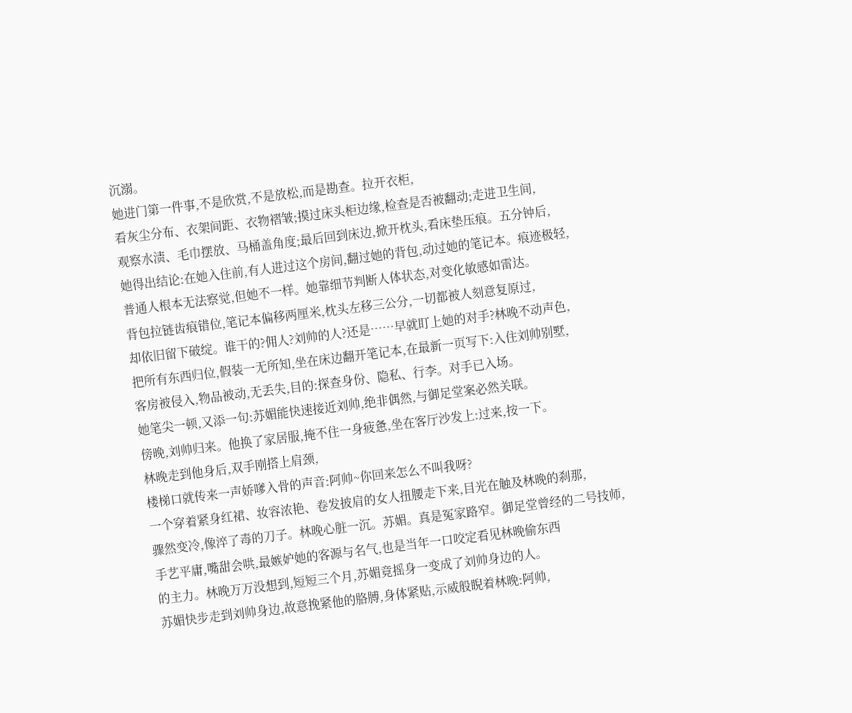沉溺。
她进门第一件事,不是欣赏,不是放松,而是勘查。拉开衣柜,
看灰尘分布、衣架间距、衣物褶皱;摸过床头柜边缘,检查是否被翻动;走进卫生间,
观察水渍、毛巾摆放、马桶盖角度;最后回到床边,掀开枕头,看床垫压痕。五分钟后,
她得出结论:在她入住前,有人进过这个房间,翻过她的背包,动过她的笔记本。痕迹极轻,
普通人根本无法察觉,但她不一样。她靠细节判断人体状态,对变化敏感如雷达。
背包拉链齿痕错位,笔记本偏移两厘米,枕头左移三公分,一切都被人刻意复原过,
却依旧留下破绽。谁干的?佣人?刘帅的人?还是……早就盯上她的对手?林晚不动声色,
把所有东西归位,假装一无所知,坐在床边翻开笔记本,在最新一页写下:入住刘帅别墅,
客房被侵入,物品被动,无丢失,目的:探查身份、隐私、行李。对手已入场。
她笔尖一顿,又添一句:苏媚能快速接近刘帅,绝非偶然,与御足堂案必然关联。
傍晚,刘帅归来。他换了家居服,掩不住一身疲惫,坐在客厅沙发上:过来,按一下。
林晚走到他身后,双手刚搭上肩颈,
楼梯口就传来一声娇嗲入骨的声音:阿帅~你回来怎么不叫我呀?
一个穿着紧身红裙、妆容浓艳、卷发披肩的女人扭腰走下来,目光在触及林晚的刹那,
骤然变冷,像淬了毒的刀子。林晚心脏一沉。苏媚。真是冤家路窄。御足堂曾经的二号技师,
手艺平庸,嘴甜会哄,最嫉妒她的客源与名气,也是当年一口咬定看见林晚偷东西
的主力。林晚万万没想到,短短三个月,苏媚竟摇身一变成了刘帅身边的人。
苏媚快步走到刘帅身边,故意挽紧他的胳膊,身体紧贴,示威般睨着林晚:阿帅,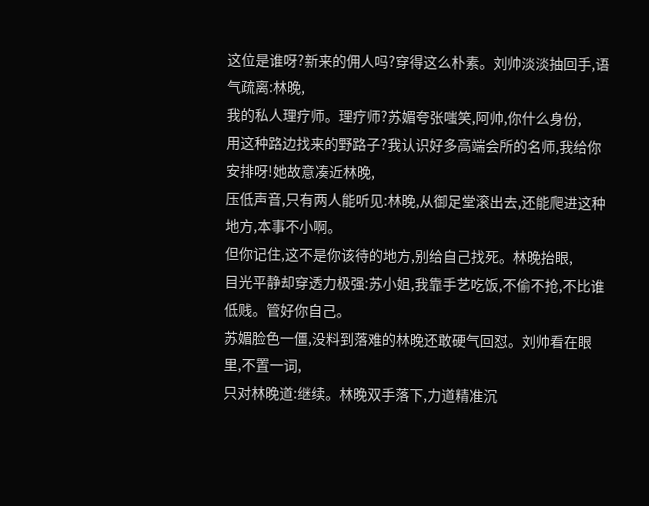这位是谁呀?新来的佣人吗?穿得这么朴素。刘帅淡淡抽回手,语气疏离:林晚,
我的私人理疗师。理疗师?苏媚夸张嗤笑,阿帅,你什么身份,
用这种路边找来的野路子?我认识好多高端会所的名师,我给你安排呀!她故意凑近林晚,
压低声音,只有两人能听见:林晚,从御足堂滚出去,还能爬进这种地方,本事不小啊。
但你记住,这不是你该待的地方,别给自己找死。林晚抬眼,
目光平静却穿透力极强:苏小姐,我靠手艺吃饭,不偷不抢,不比谁低贱。管好你自己。
苏媚脸色一僵,没料到落难的林晚还敢硬气回怼。刘帅看在眼里,不置一词,
只对林晚道:继续。林晚双手落下,力道精准沉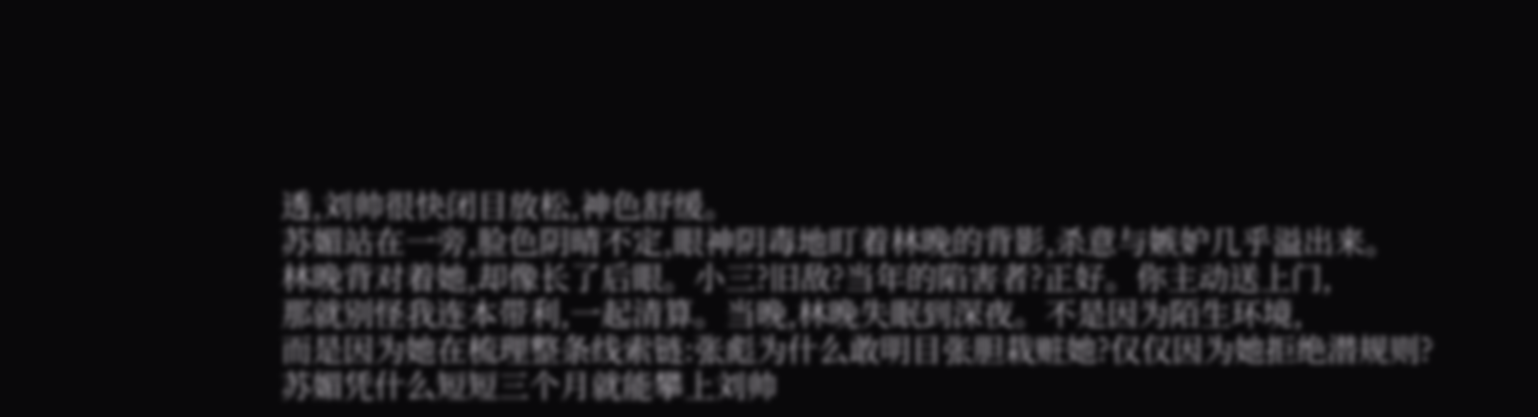透,刘帅很快闭目放松,神色舒缓。
苏媚站在一旁,脸色阴晴不定,眼神阴毒地盯着林晚的背影,杀意与嫉妒几乎溢出来。
林晚背对着她,却像长了后眼。小三?旧敌?当年的陷害者?正好。你主动送上门,
那就别怪我连本带利,一起清算。当晚,林晚失眠到深夜。不是因为陌生环境,
而是因为她在梳理整条线索链:张彪为什么敢明目张胆栽赃她?仅仅因为她拒绝潜规则?
苏媚凭什么短短三个月就能攀上刘帅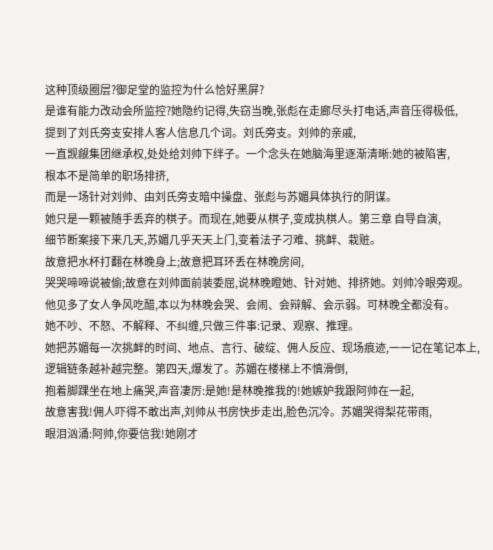这种顶级圈层?御足堂的监控为什么恰好黑屏?
是谁有能力改动会所监控?她隐约记得,失窃当晚,张彪在走廊尽头打电话,声音压得极低,
提到了刘氏旁支安排人客人信息几个词。刘氏旁支。刘帅的亲戚,
一直觊觎集团继承权,处处给刘帅下绊子。一个念头在她脑海里逐渐清晰:她的被陷害,
根本不是简单的职场排挤,
而是一场针对刘帅、由刘氏旁支暗中操盘、张彪与苏媚具体执行的阴谋。
她只是一颗被随手丢弃的棋子。而现在,她要从棋子,变成执棋人。第三章 自导自演,
细节断案接下来几天,苏媚几乎天天上门,变着法子刁难、挑衅、栽赃。
故意把水杯打翻在林晚身上;故意把耳环丢在林晚房间,
哭哭啼啼说被偷;故意在刘帅面前装委屈,说林晚瞪她、针对她、排挤她。刘帅冷眼旁观。
他见多了女人争风吃醋,本以为林晚会哭、会闹、会辩解、会示弱。可林晚全都没有。
她不吵、不怒、不解释、不纠缠,只做三件事:记录、观察、推理。
她把苏媚每一次挑衅的时间、地点、言行、破绽、佣人反应、现场痕迹,一一记在笔记本上,
逻辑链条越补越完整。第四天,爆发了。苏媚在楼梯上不慎滑倒,
抱着脚踝坐在地上痛哭,声音凄厉:是她!是林晚推我的!她嫉妒我跟阿帅在一起,
故意害我!佣人吓得不敢出声,刘帅从书房快步走出,脸色沉冷。苏媚哭得梨花带雨,
眼泪汹涌:阿帅,你要信我!她刚才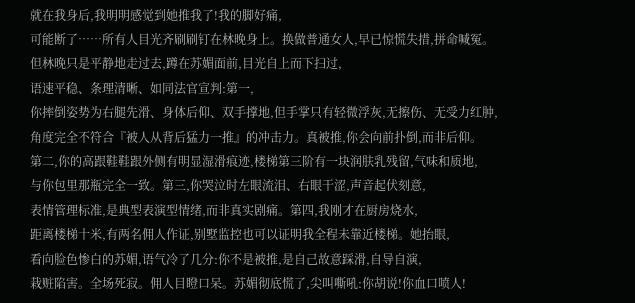就在我身后,我明明感觉到她推我了!我的脚好痛,
可能断了……所有人目光齐刷刷钉在林晚身上。换做普通女人,早已惊慌失措,拼命喊冤。
但林晚只是平静地走过去,蹲在苏媚面前,目光自上而下扫过,
语速平稳、条理清晰、如同法官宣判:第一,
你摔倒姿势为右腿先滑、身体后仰、双手撑地,但手掌只有轻微浮灰,无擦伤、无受力红肿,
角度完全不符合『被人从背后猛力一推』的冲击力。真被推,你会向前扑倒,而非后仰。
第二,你的高跟鞋鞋跟外侧有明显湿滑痕迹,楼梯第三阶有一块润肤乳残留,气味和质地,
与你包里那瓶完全一致。第三,你哭泣时左眼流泪、右眼干涩,声音起伏刻意,
表情管理标准,是典型表演型情绪,而非真实剧痛。第四,我刚才在厨房烧水,
距离楼梯十米,有两名佣人作证,别墅监控也可以证明我全程未靠近楼梯。她抬眼,
看向脸色惨白的苏媚,语气冷了几分:你不是被推,是自己故意踩滑,自导自演,
栽赃陷害。全场死寂。佣人目瞪口呆。苏媚彻底慌了,尖叫嘶吼:你胡说!你血口喷人!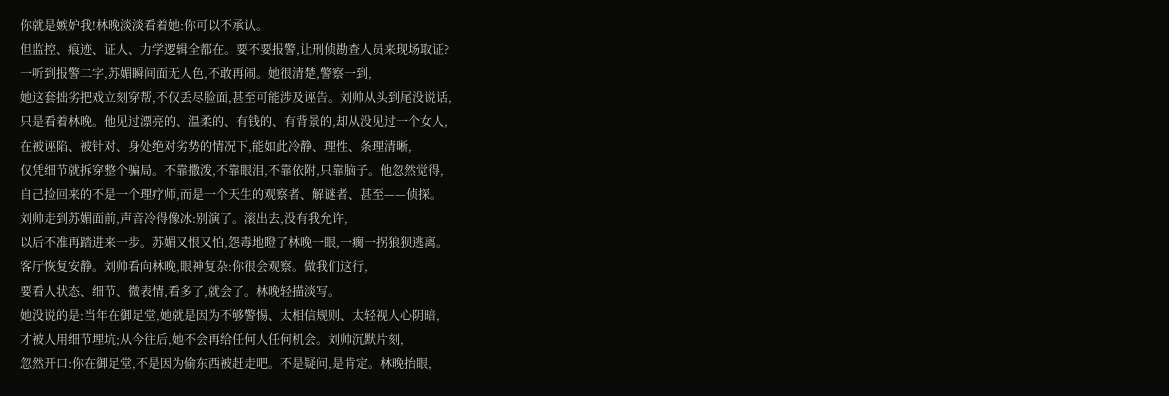你就是嫉妒我!林晚淡淡看着她:你可以不承认。
但监控、痕迹、证人、力学逻辑全都在。要不要报警,让刑侦勘查人员来现场取证?
一听到报警二字,苏媚瞬间面无人色,不敢再闹。她很清楚,警察一到,
她这套拙劣把戏立刻穿帮,不仅丢尽脸面,甚至可能涉及诬告。刘帅从头到尾没说话,
只是看着林晚。他见过漂亮的、温柔的、有钱的、有背景的,却从没见过一个女人,
在被诬陷、被针对、身处绝对劣势的情况下,能如此冷静、理性、条理清晰,
仅凭细节就拆穿整个骗局。不靠撒泼,不靠眼泪,不靠依附,只靠脑子。他忽然觉得,
自己捡回来的不是一个理疗师,而是一个天生的观察者、解谜者、甚至——侦探。
刘帅走到苏媚面前,声音冷得像冰:别演了。滚出去,没有我允许,
以后不准再踏进来一步。苏媚又恨又怕,怨毒地瞪了林晚一眼,一瘸一拐狼狈逃离。
客厅恢复安静。刘帅看向林晚,眼神复杂:你很会观察。做我们这行,
要看人状态、细节、微表情,看多了,就会了。林晚轻描淡写。
她没说的是:当年在御足堂,她就是因为不够警惕、太相信规则、太轻视人心阴暗,
才被人用细节埋坑;从今往后,她不会再给任何人任何机会。刘帅沉默片刻,
忽然开口:你在御足堂,不是因为偷东西被赶走吧。不是疑问,是肯定。林晚抬眼,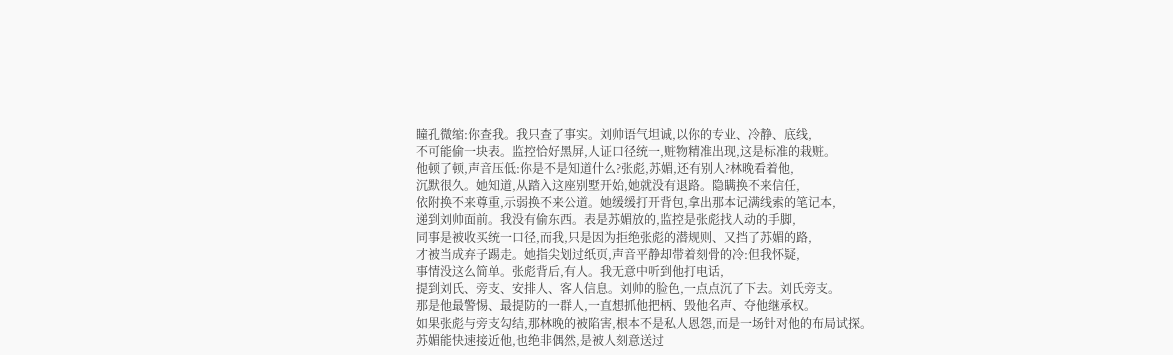瞳孔微缩:你查我。我只查了事实。刘帅语气坦诚,以你的专业、冷静、底线,
不可能偷一块表。监控恰好黑屏,人证口径统一,赃物精准出现,这是标准的栽赃。
他顿了顿,声音压低:你是不是知道什么?张彪,苏媚,还有别人?林晚看着他,
沉默很久。她知道,从踏入这座别墅开始,她就没有退路。隐瞒换不来信任,
依附换不来尊重,示弱换不来公道。她缓缓打开背包,拿出那本记满线索的笔记本,
递到刘帅面前。我没有偷东西。表是苏媚放的,监控是张彪找人动的手脚,
同事是被收买统一口径,而我,只是因为拒绝张彪的潜规则、又挡了苏媚的路,
才被当成弃子踢走。她指尖划过纸页,声音平静却带着刻骨的冷:但我怀疑,
事情没这么简单。张彪背后,有人。我无意中听到他打电话,
提到刘氏、旁支、安排人、客人信息。刘帅的脸色,一点点沉了下去。刘氏旁支。
那是他最警惕、最提防的一群人,一直想抓他把柄、毁他名声、夺他继承权。
如果张彪与旁支勾结,那林晚的被陷害,根本不是私人恩怨,而是一场针对他的布局试探。
苏媚能快速接近他,也绝非偶然,是被人刻意送过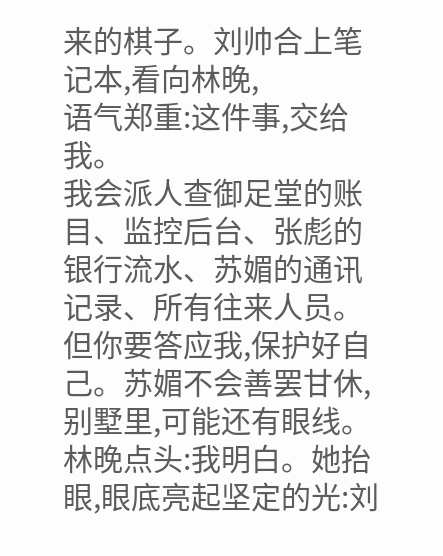来的棋子。刘帅合上笔记本,看向林晚,
语气郑重:这件事,交给我。
我会派人查御足堂的账目、监控后台、张彪的银行流水、苏媚的通讯记录、所有往来人员。
但你要答应我,保护好自己。苏媚不会善罢甘休,别墅里,可能还有眼线。
林晚点头:我明白。她抬眼,眼底亮起坚定的光:刘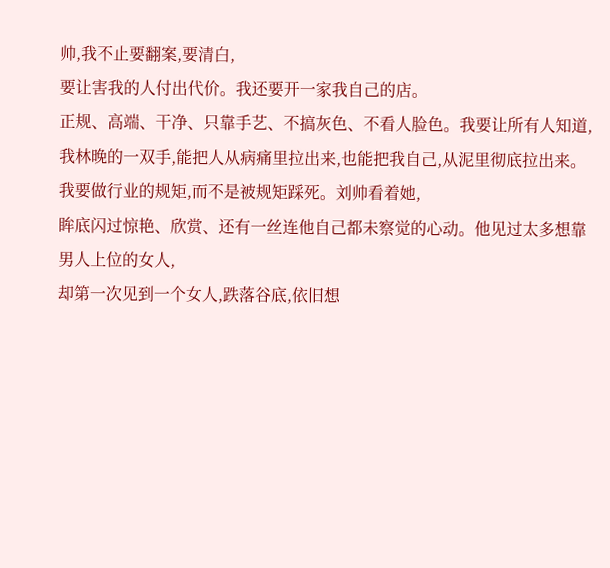帅,我不止要翻案,要清白,
要让害我的人付出代价。我还要开一家我自己的店。
正规、高端、干净、只靠手艺、不搞灰色、不看人脸色。我要让所有人知道,
我林晚的一双手,能把人从病痛里拉出来,也能把我自己,从泥里彻底拉出来。
我要做行业的规矩,而不是被规矩踩死。刘帅看着她,
眸底闪过惊艳、欣赏、还有一丝连他自己都未察觉的心动。他见过太多想靠男人上位的女人,
却第一次见到一个女人,跌落谷底,依旧想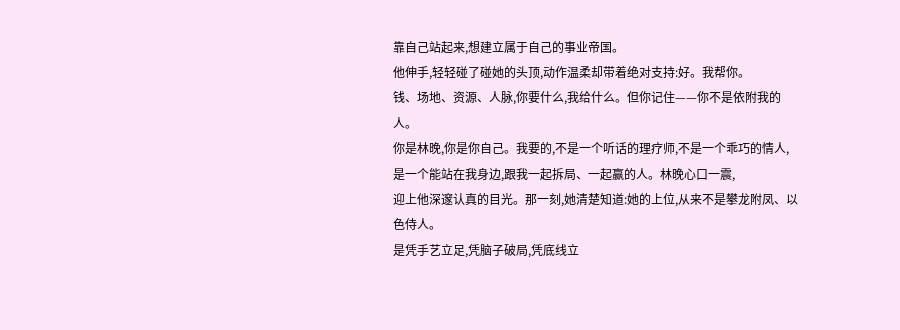靠自己站起来,想建立属于自己的事业帝国。
他伸手,轻轻碰了碰她的头顶,动作温柔却带着绝对支持:好。我帮你。
钱、场地、资源、人脉,你要什么,我给什么。但你记住——你不是依附我的人。
你是林晚,你是你自己。我要的,不是一个听话的理疗师,不是一个乖巧的情人,
是一个能站在我身边,跟我一起拆局、一起赢的人。林晚心口一震,
迎上他深邃认真的目光。那一刻,她清楚知道:她的上位,从来不是攀龙附凤、以色侍人。
是凭手艺立足,凭脑子破局,凭底线立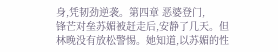身,凭韧劲逆袭。第四章 恶婆登门,
锋芒对垒苏媚被赶走后,安静了几天。但林晚没有放松警惕。她知道,以苏媚的性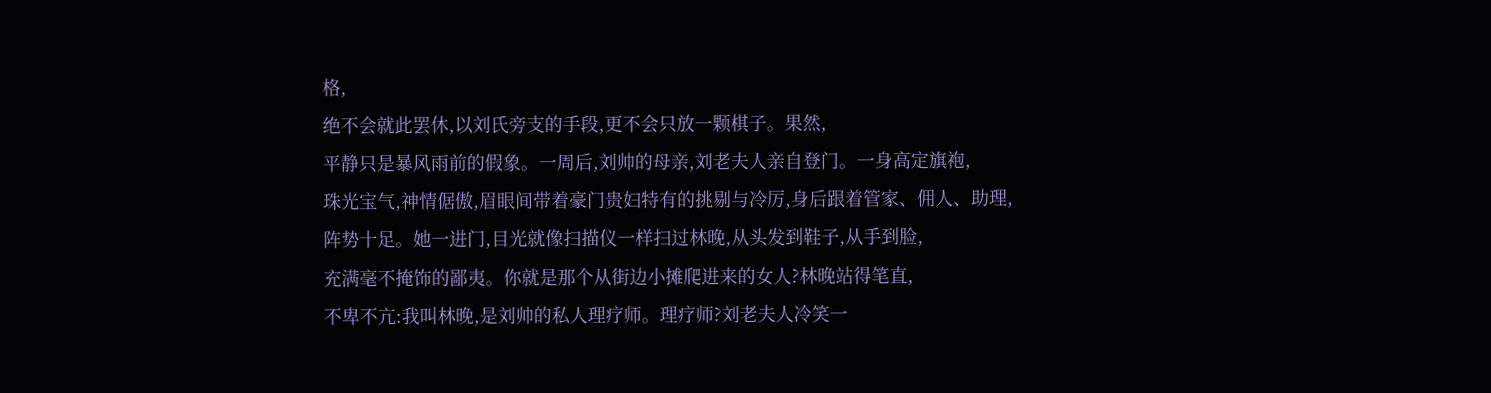格,
绝不会就此罢休,以刘氏旁支的手段,更不会只放一颗棋子。果然,
平静只是暴风雨前的假象。一周后,刘帅的母亲,刘老夫人亲自登门。一身高定旗袍,
珠光宝气,神情倨傲,眉眼间带着豪门贵妇特有的挑剔与冷厉,身后跟着管家、佣人、助理,
阵势十足。她一进门,目光就像扫描仪一样扫过林晚,从头发到鞋子,从手到脸,
充满毫不掩饰的鄙夷。你就是那个从街边小摊爬进来的女人?林晚站得笔直,
不卑不亢:我叫林晚,是刘帅的私人理疗师。理疗师?刘老夫人冷笑一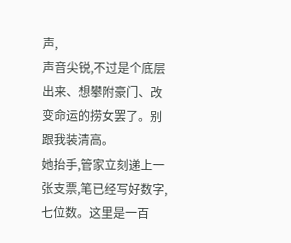声,
声音尖锐,不过是个底层出来、想攀附豪门、改变命运的捞女罢了。别跟我装清高。
她抬手,管家立刻递上一张支票,笔已经写好数字,七位数。这里是一百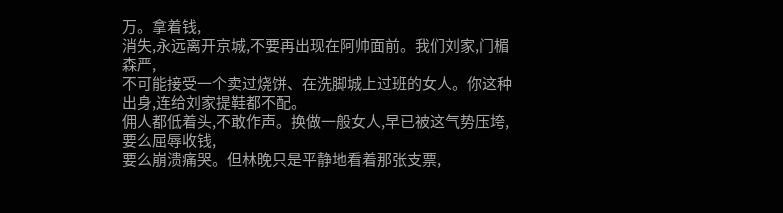万。拿着钱,
消失,永远离开京城,不要再出现在阿帅面前。我们刘家,门楣森严,
不可能接受一个卖过烧饼、在洗脚城上过班的女人。你这种出身,连给刘家提鞋都不配。
佣人都低着头,不敢作声。换做一般女人,早已被这气势压垮,要么屈辱收钱,
要么崩溃痛哭。但林晚只是平静地看着那张支票,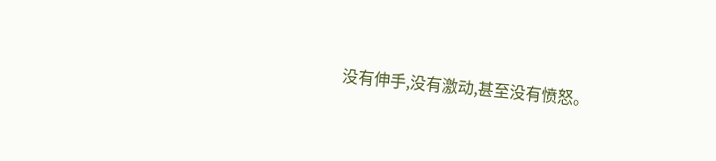没有伸手,没有激动,甚至没有愤怒。